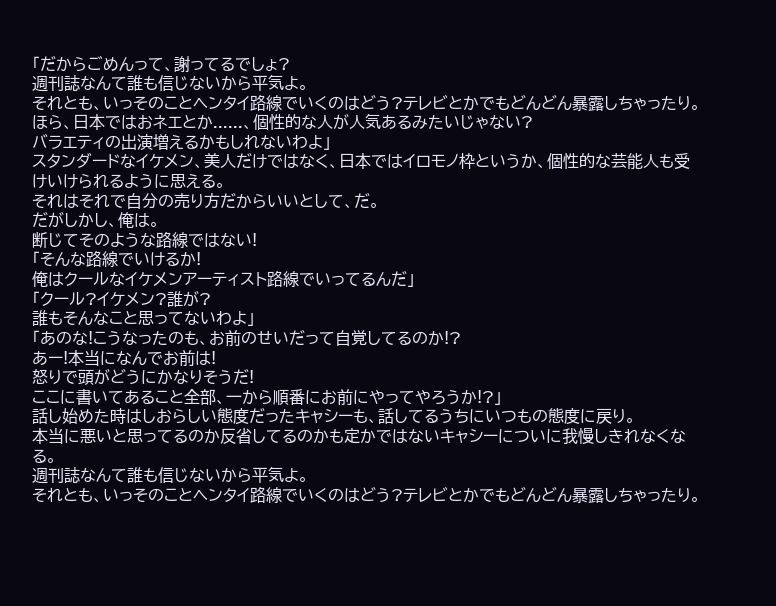「だからごめんって、謝ってるでしょ?
週刊誌なんて誰も信じないから平気よ。
それとも、いっそのことヘンタイ路線でいくのはどう?テレビとかでもどんどん暴露しちゃったり。
ほら、日本ではおネエとか......、個性的な人が人気あるみたいじゃない?
バラエティの出演増えるかもしれないわよ」
スタンダードなイケメン、美人だけではなく、日本ではイロモノ枠というか、個性的な芸能人も受けいけられるように思える。
それはそれで自分の売り方だからいいとして、だ。
だがしかし、俺は。
断じてそのような路線ではない!
「そんな路線でいけるか!
俺はクールなイケメンアーティスト路線でいってるんだ」
「クール?イケメン?誰が?
誰もそんなこと思ってないわよ」
「あのな!こうなったのも、お前のせいだって自覚してるのか!?
あー!本当になんでお前は!
怒りで頭がどうにかなりそうだ!
ここに書いてあること全部、一から順番にお前にやってやろうか!?」
話し始めた時はしおらしい態度だったキャシーも、話してるうちにいつもの態度に戻り。
本当に悪いと思ってるのか反省してるのかも定かではないキャシーについに我慢しきれなくなる。
週刊誌なんて誰も信じないから平気よ。
それとも、いっそのことヘンタイ路線でいくのはどう?テレビとかでもどんどん暴露しちゃったり。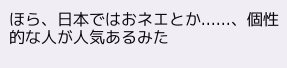ほら、日本ではおネエとか......、個性的な人が人気あるみた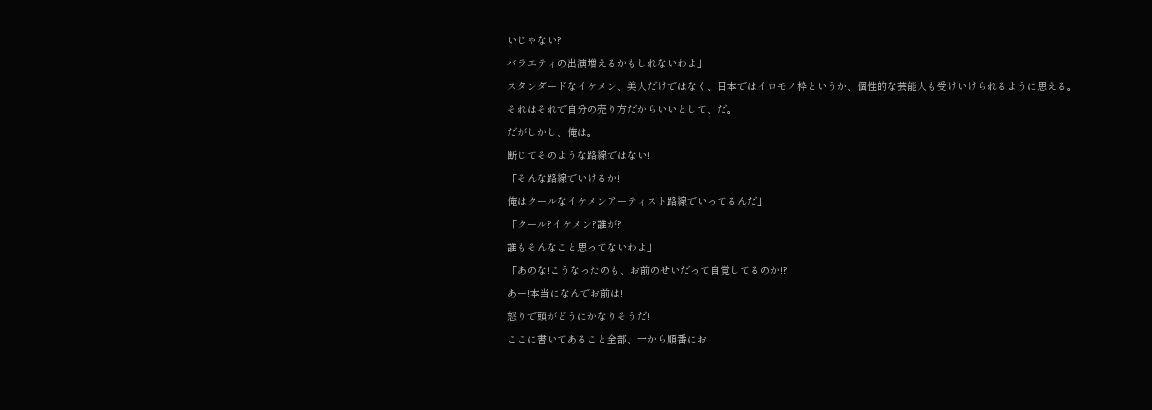いじゃない?
バラエティの出演増えるかもしれないわよ」
スタンダードなイケメン、美人だけではなく、日本ではイロモノ枠というか、個性的な芸能人も受けいけられるように思える。
それはそれで自分の売り方だからいいとして、だ。
だがしかし、俺は。
断じてそのような路線ではない!
「そんな路線でいけるか!
俺はクールなイケメンアーティスト路線でいってるんだ」
「クール?イケメン?誰が?
誰もそんなこと思ってないわよ」
「あのな!こうなったのも、お前のせいだって自覚してるのか!?
あー!本当になんでお前は!
怒りで頭がどうにかなりそうだ!
ここに書いてあること全部、一から順番にお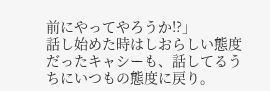前にやってやろうか!?」
話し始めた時はしおらしい態度だったキャシーも、話してるうちにいつもの態度に戻り。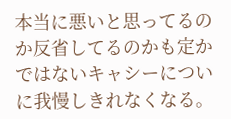本当に悪いと思ってるのか反省してるのかも定かではないキャシーについに我慢しきれなくなる。